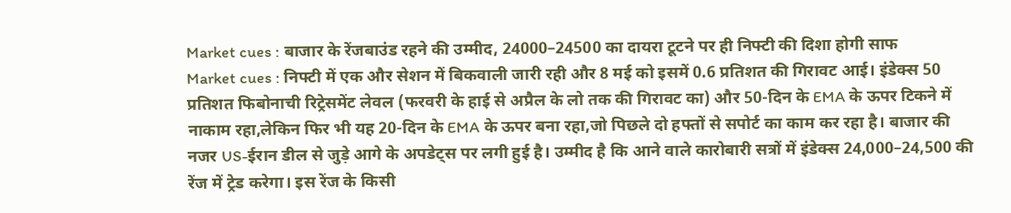Market cues : बाजार के रेंजबाउंड रहने की उम्मीद, 24000–24500 का दायरा टूटने पर ही निफ्टी की दिशा होगी साफ
Market cues : निफ्टी में एक और सेशन में बिकवाली जारी रही और 8 मई को इसमें 0.6 प्रतिशत की गिरावट आई। इंडेक्स 50 प्रतिशत फिबोनाची रिट्रेसमेंट लेवल (फरवरी के हाई से अप्रैल के लो तक की गिरावट का) और 50-दिन के EMA के ऊपर टिकने में नाकाम रहा,लेकिन फिर भी यह 20-दिन के EMA के ऊपर बना रहा,जो पिछले दो हफ्तों से सपोर्ट का काम कर रहा है। बाजार की नजर US-ईरान डील से जुड़े आगे के अपडेट्स पर लगी हुई है। उम्मीद है कि आने वाले कारोबारी सत्रों में इंडेक्स 24,000–24,500 की रेंज में ट्रेड करेगा। इस रेंज के किसी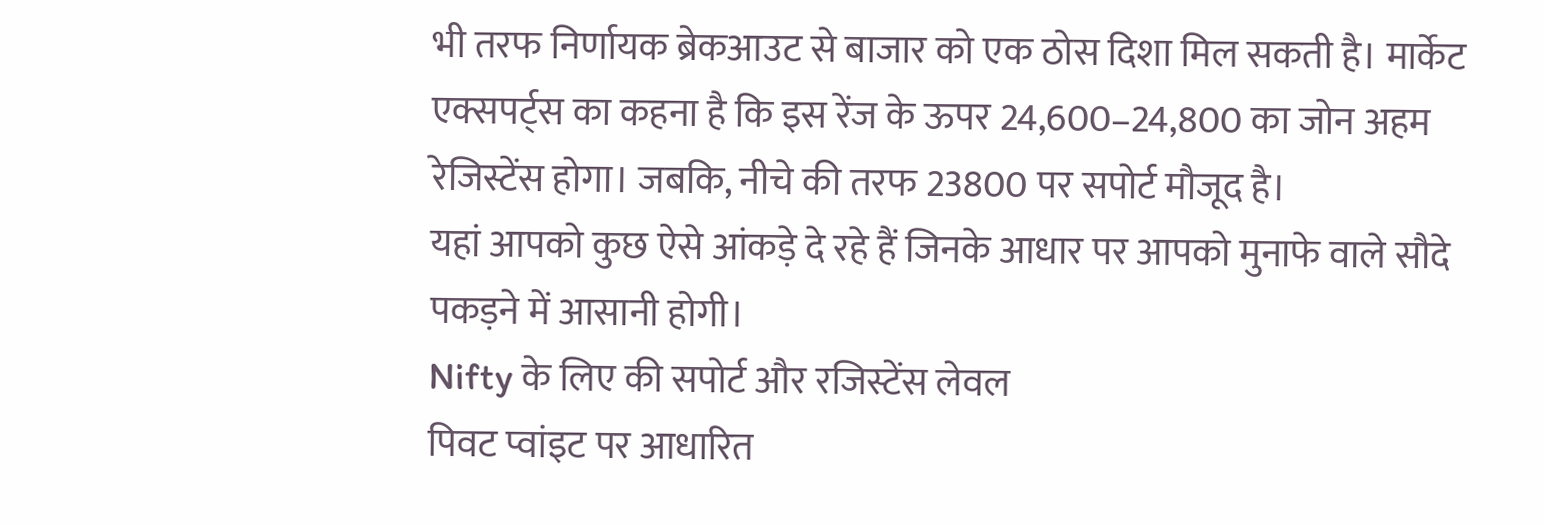भी तरफ निर्णायक ब्रेकआउट से बाजार को एक ठोस दिशा मिल सकती है। मार्केट एक्सपर्ट्स का कहना है कि इस रेंज के ऊपर 24,600–24,800 का जोन अहम रेजिस्टेंस होगा। जबकि, नीचे की तरफ 23800 पर सपोर्ट मौजूद है।
यहां आपको कुछ ऐसे आंकड़े दे रहे हैं जिनके आधार पर आपको मुनाफे वाले सौदे पकड़ने में आसानी होगी।
Nifty के लिए की सपोर्ट और रजिस्टेंस लेवल
पिवट प्वांइट पर आधारित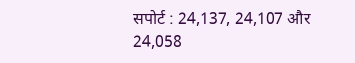सपोर्ट : 24,137, 24,107 और 24,058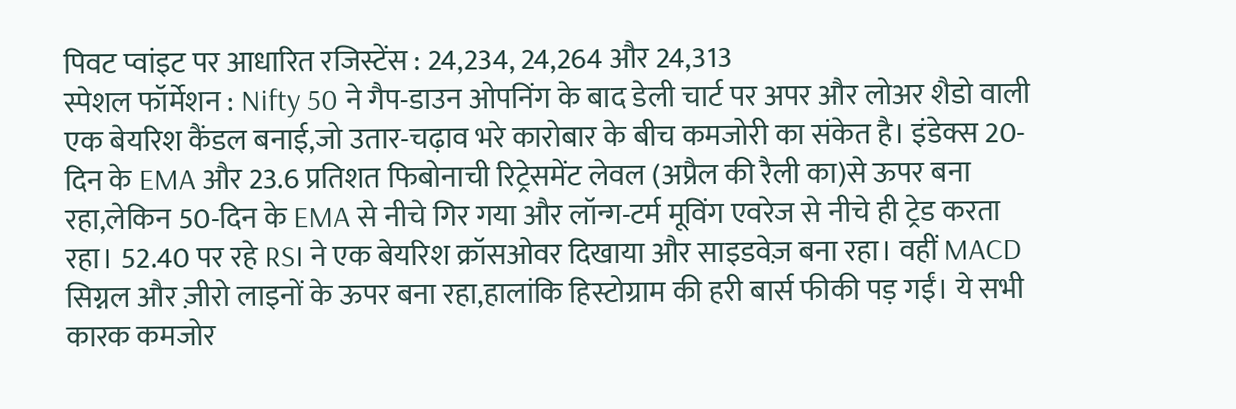पिवट प्वांइट पर आधारित रजिस्टेंस : 24,234, 24,264 और 24,313
स्पेशल फॉर्मेशन : Nifty 50 ने गैप-डाउन ओपनिंग के बाद डेली चार्ट पर अपर और लोअर शैडो वाली एक बेयरिश कैंडल बनाई,जो उतार-चढ़ाव भरे कारोबार के बीच कमजोरी का संकेत है। इंडेक्स 20-दिन के EMA और 23.6 प्रतिशत फिबोनाची रिट्रेसमेंट लेवल (अप्रैल की रैली का)से ऊपर बना रहा,लेकिन 50-दिन के EMA से नीचे गिर गया और लॉन्ग-टर्म मूविंग एवरेज से नीचे ही ट्रेड करता रहा। 52.40 पर रहे RSI ने एक बेयरिश क्रॉसओवर दिखाया और साइडवेज़ बना रहा। वहीं MACD सिग्नल और ज़ीरो लाइनों के ऊपर बना रहा,हालांकि हिस्टोग्राम की हरी बार्स फीकी पड़ गईं। ये सभी कारक कमजोर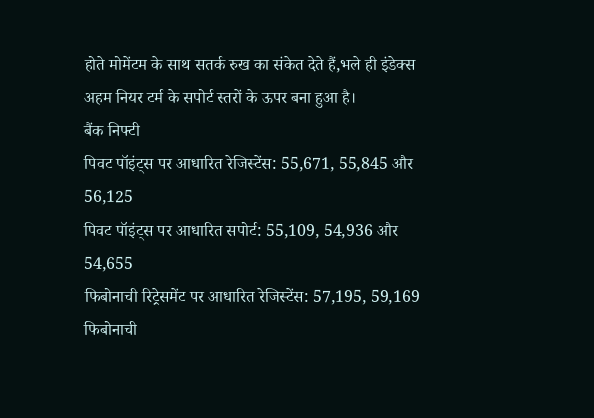होते मोमेंटम के साथ सतर्क रुख का संकेत देते हैं,भले ही इंडेक्स अहम नियर टर्म के सपोर्ट स्तरों के ऊपर बना हुआ है।
बैंक निफ्टी
पिवट पॉइंट्स पर आधारित रेजिस्टेंस: 55,671, 55,845 और 56,125
पिवट पॉइंट्स पर आधारित सपोर्ट: 55,109, 54,936 और 54,655
फिबोनाची रिट्रेसमेंट पर आधारित रेजिस्टेंस: 57,195, 59,169
फिबोनाची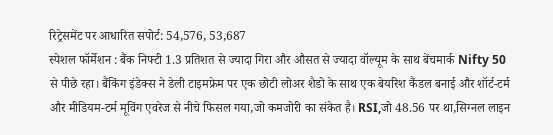रिट्रेसमेंट पर आधारित सपोर्ट: 54,576, 53,687
स्पेशल फॉर्मेशन : बैंक निफ्टी 1.3 प्रतिशत से ज्यादा गिरा और औसत से ज्यादा वॉल्यूम के साथ बेंचमार्क Nifty 50 से पीछे रहा। बैंकिंग इंडेक्स ने डेली टाइमफ्रेम पर एक छोटी लोअर शैडो के साथ एक बेयरिश कैंडल बनाई और शॉर्ट-टर्म और मीडियम-टर्म मूविंग एवरेज से नीचे फिसल गया,जो कमजोरी का संकेत है। RSI,जो 48.56 पर था,सिग्नल लाइन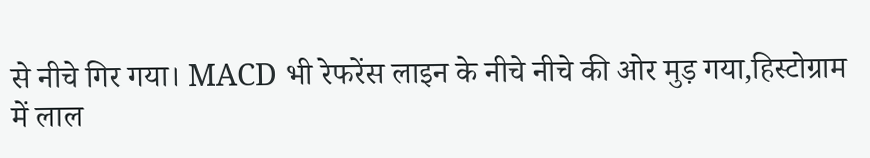से नीचे गिर गया। MACD भी रेफरेंस लाइन के नीचे नीचे की ओर मुड़ गया,हिस्टोग्राम में लाल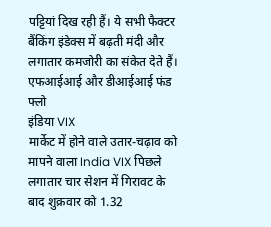पट्टियां दिख रही हैं। ये सभी फैक्टर बैंकिंग इंडेक्स में बढ़ती मंदी और लगातार कमजोरी का संकेत देते हैं।
एफआईआई और डीआईआई फंड फ्लो
इंडिया VIX
मार्केट में होने वाले उतार-चढ़ाव को मापने वाला India VIX पिछले लगातार चार सेशन में गिरावट के बाद शुक्रवार को 1.32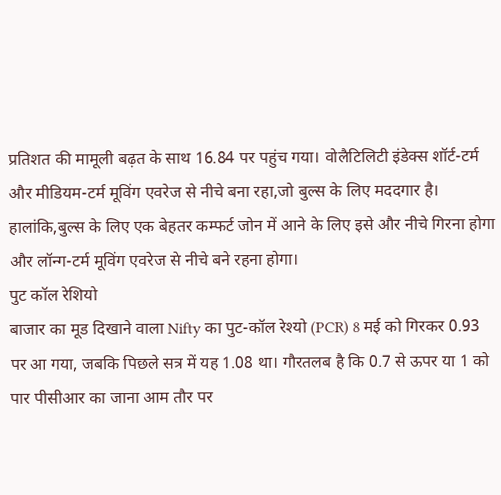प्रतिशत की मामूली बढ़त के साथ 16.84 पर पहुंच गया। वोलैटिलिटी इंडेक्स शॉर्ट-टर्म और मीडियम-टर्म मूविंग एवरेज से नीचे बना रहा,जो बुल्स के लिए मददगार है। हालांकि,बुल्स के लिए एक बेहतर कम्फर्ट जोन में आने के लिए इसे और नीचे गिरना होगा और लॉन्ग-टर्म मूविंग एवरेज से नीचे बने रहना होगा।
पुट कॉल रेशियो
बाजार का मूड दिखाने वाला Nifty का पुट-कॉल रेश्यो (PCR) 8 मई को गिरकर 0.93 पर आ गया, जबकि पिछले सत्र में यह 1.08 था। गौरतलब है कि 0.7 से ऊपर या 1 को पार पीसीआर का जाना आम तौर पर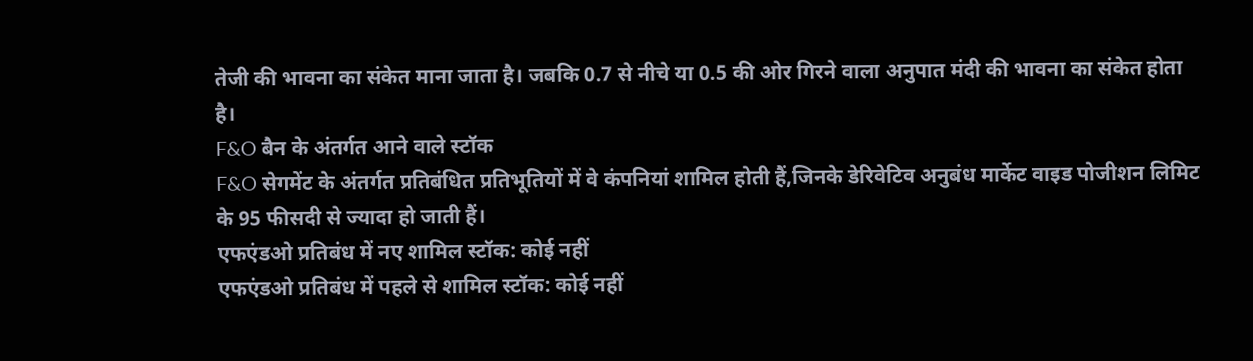तेजी की भावना का संकेत माना जाता है। जबकि 0.7 से नीचे या 0.5 की ओर गिरने वाला अनुपात मंदी की भावना का संकेत होता है।
F&O बैन के अंतर्गत आने वाले स्टॉक
F&O सेगमेंट के अंतर्गत प्रतिबंधित प्रतिभूतियों में वे कंपनियां शामिल होती हैं,जिनके डेरिवेटिव अनुबंध मार्केट वाइड पोजीशन लिमिट के 95 फीसदी से ज्यादा हो जाती हैं।
एफएंडओ प्रतिबंध में नए शामिल स्टॉक: कोई नहीं
एफएंडओ प्रतिबंध में पहले से शामिल स्टॉक: कोई नहीं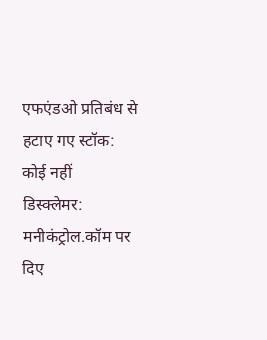एफएंडओ प्रतिबंध से हटाए गए स्टॉक: कोई नहीं
डिस्क्लेमर: मनीकंट्रोल.कॉम पर दिए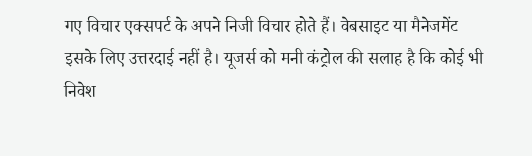गए विचार एक्सपर्ट के अपने निजी विचार होते हैं। वेबसाइट या मैनेजमेंट इसके लिए उत्तरदाई नहीं है। यूजर्स को मनी कंट्रोल की सलाह है कि कोई भी निवेश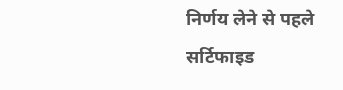निर्णय लेने से पहले सर्टिफाइड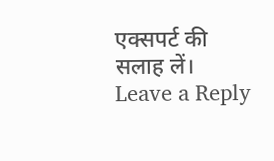एक्सपर्ट की सलाह लें।
Leave a Reply